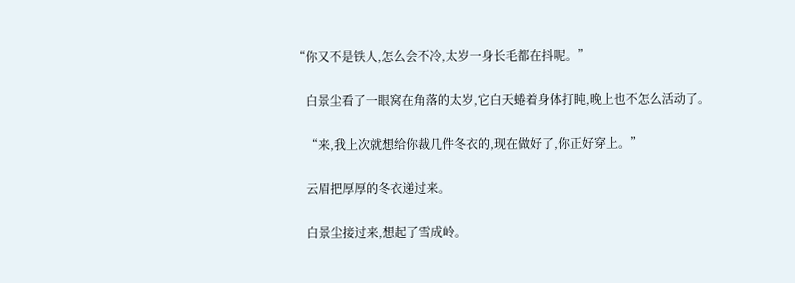“你又不是铁人,怎么会不冷,太岁一身长毛都在抖呢。”

    白景尘看了一眼窝在角落的太岁,它白天蜷着身体打盹,晚上也不怎么活动了。

    “来,我上次就想给你裁几件冬衣的,现在做好了,你正好穿上。”

    云眉把厚厚的冬衣递过来。

    白景尘接过来,想起了雪成岭。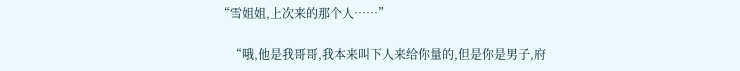“雪姐姐,上次来的那个人……”

    “哦,他是我哥哥,我本来叫下人来给你量的,但是你是男子,府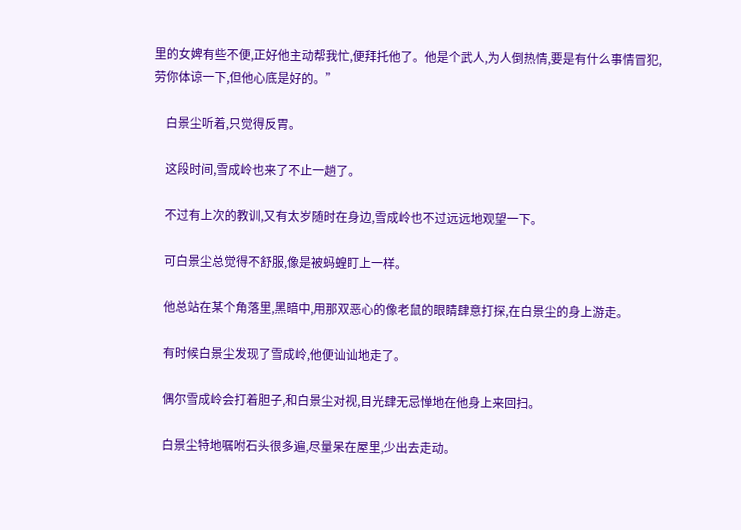里的女婢有些不便,正好他主动帮我忙,便拜托他了。他是个武人,为人倒热情,要是有什么事情冒犯,劳你体谅一下,但他心底是好的。”

    白景尘听着,只觉得反胃。

    这段时间,雪成岭也来了不止一趟了。

    不过有上次的教训,又有太岁随时在身边,雪成岭也不过远远地观望一下。

    可白景尘总觉得不舒服,像是被蚂蝗盯上一样。

    他总站在某个角落里,黑暗中,用那双恶心的像老鼠的眼睛肆意打探,在白景尘的身上游走。

    有时候白景尘发现了雪成岭,他便讪讪地走了。

    偶尔雪成岭会打着胆子,和白景尘对视,目光肆无忌惮地在他身上来回扫。

    白景尘特地嘱咐石头很多遍,尽量呆在屋里,少出去走动。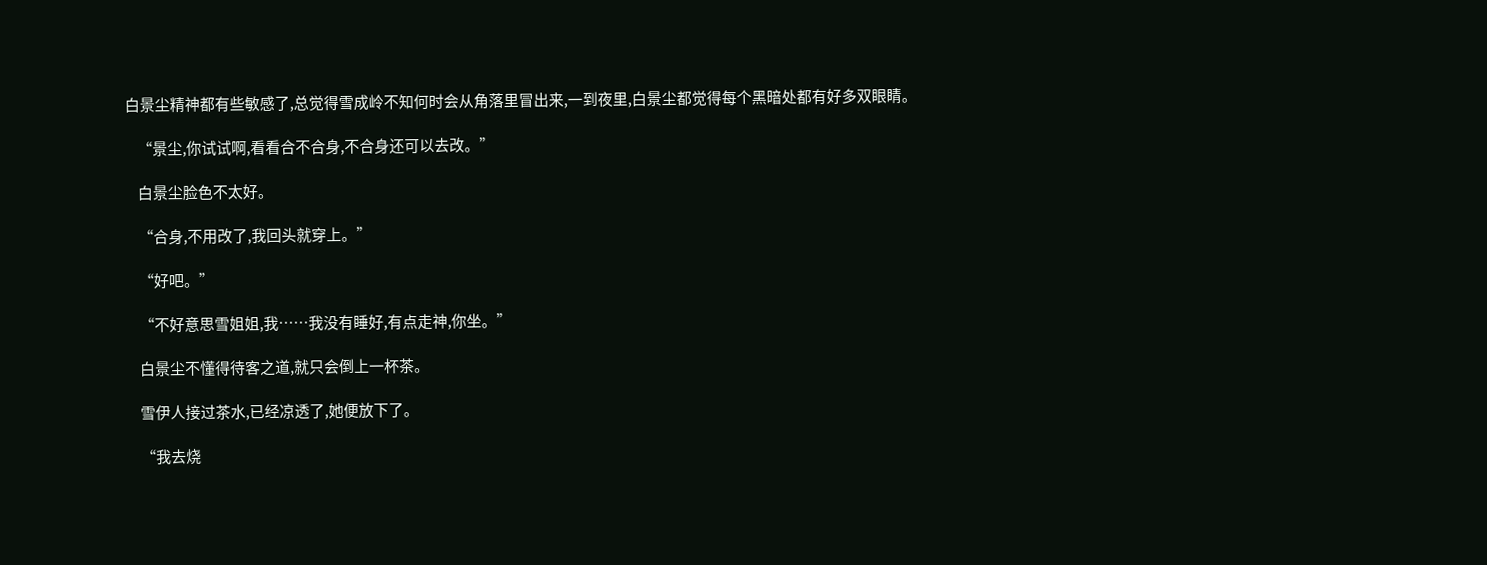白景尘精神都有些敏感了,总觉得雪成岭不知何时会从角落里冒出来,一到夜里,白景尘都觉得每个黑暗处都有好多双眼睛。

    “景尘,你试试啊,看看合不合身,不合身还可以去改。”

    白景尘脸色不太好。

    “合身,不用改了,我回头就穿上。”

    “好吧。”

    “不好意思雪姐姐,我……我没有睡好,有点走神,你坐。”

    白景尘不懂得待客之道,就只会倒上一杯茶。

    雪伊人接过茶水,已经凉透了,她便放下了。

    “我去烧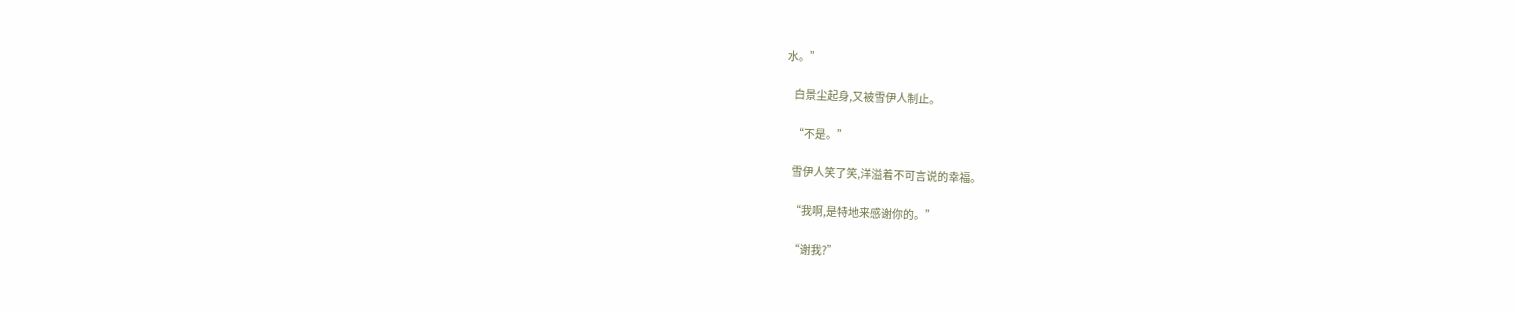水。”

    白景尘起身,又被雪伊人制止。

    “不是。”

    雪伊人笑了笑,洋溢着不可言说的幸福。

    “我啊,是特地来感谢你的。”

    “谢我?”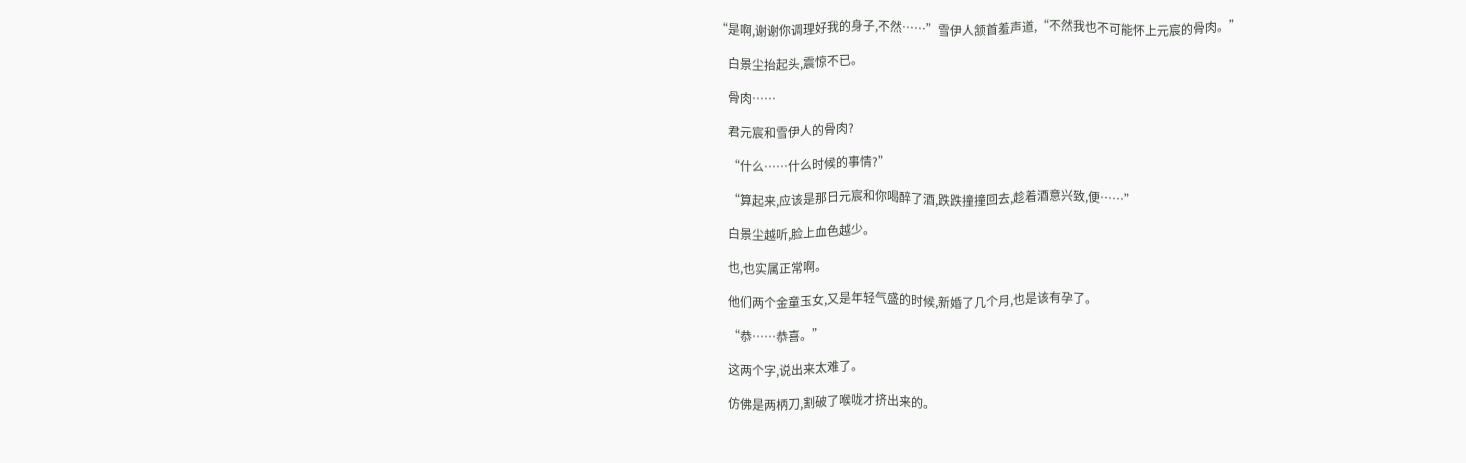“是啊,谢谢你调理好我的身子,不然……”雪伊人颔首羞声道,“不然我也不可能怀上元宸的骨肉。”

    白景尘抬起头,震惊不已。

    骨肉……

    君元宸和雪伊人的骨肉?

    “什么……什么时候的事情?”

    “算起来,应该是那日元宸和你喝醉了酒,跌跌撞撞回去,趁着酒意兴致,便……”

    白景尘越听,脸上血色越少。

    也,也实属正常啊。

    他们两个金童玉女,又是年轻气盛的时候,新婚了几个月,也是该有孕了。

    “恭……恭喜。”

    这两个字,说出来太难了。

    仿佛是两柄刀,割破了喉咙才挤出来的。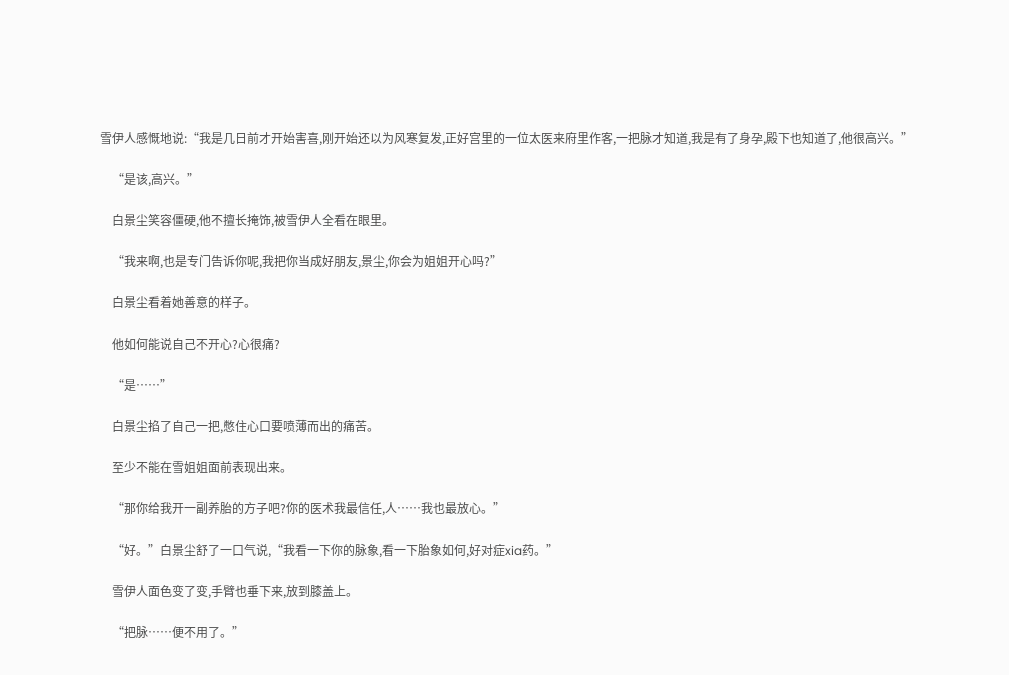雪伊人感慨地说:“我是几日前才开始害喜,刚开始还以为风寒复发,正好宫里的一位太医来府里作客,一把脉才知道,我是有了身孕,殿下也知道了,他很高兴。”

    “是该,高兴。”

    白景尘笑容僵硬,他不擅长掩饰,被雪伊人全看在眼里。

    “我来啊,也是专门告诉你呢,我把你当成好朋友,景尘,你会为姐姐开心吗?”

    白景尘看着她善意的样子。

    他如何能说自己不开心?心很痛?

    “是……”

    白景尘掐了自己一把,憋住心口要喷薄而出的痛苦。

    至少不能在雪姐姐面前表现出来。

    “那你给我开一副养胎的方子吧?你的医术我最信任,人……我也最放心。”

    “好。”白景尘舒了一口气说,“我看一下你的脉象,看一下胎象如何,好对症xia药。”

    雪伊人面色变了变,手臂也垂下来,放到膝盖上。

    “把脉……便不用了。”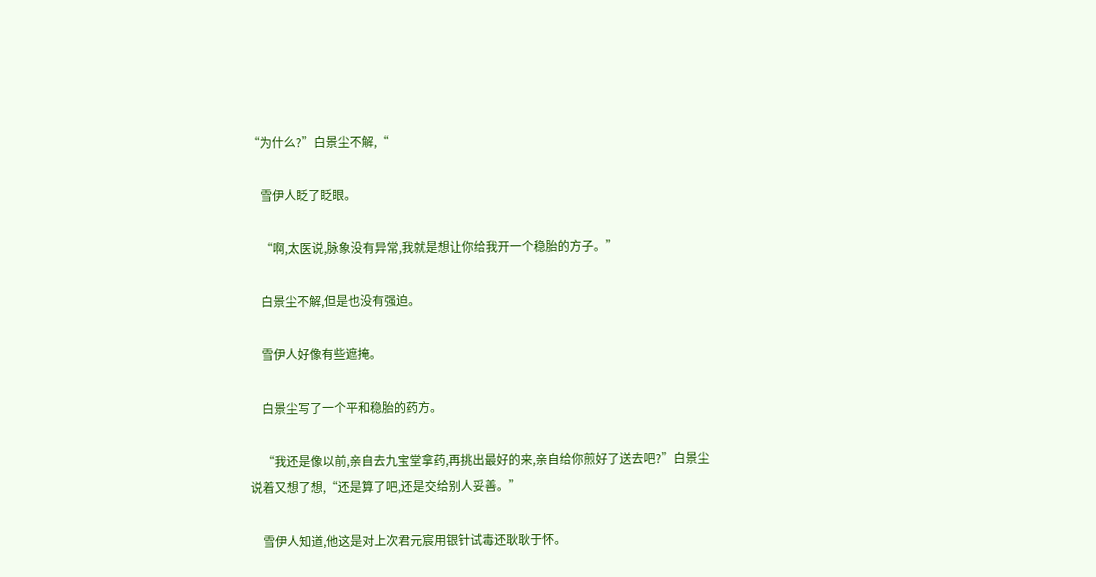“为什么?”白景尘不解,“

    雪伊人眨了眨眼。

    “啊,太医说,脉象没有异常,我就是想让你给我开一个稳胎的方子。”

    白景尘不解,但是也没有强迫。

    雪伊人好像有些遮掩。

    白景尘写了一个平和稳胎的药方。

    “我还是像以前,亲自去九宝堂拿药,再挑出最好的来,亲自给你煎好了送去吧?”白景尘说着又想了想,“还是算了吧,还是交给别人妥善。”

    雪伊人知道,他这是对上次君元宸用银针试毒还耿耿于怀。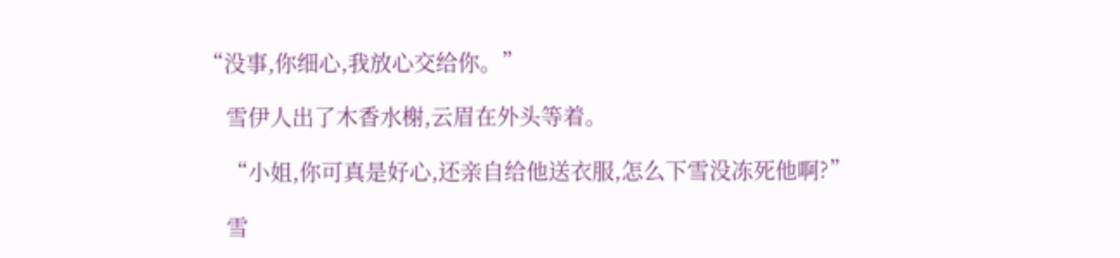“没事,你细心,我放心交给你。”

    雪伊人出了木香水榭,云眉在外头等着。

    “小姐,你可真是好心,还亲自给他送衣服,怎么下雪没冻死他啊?”

    雪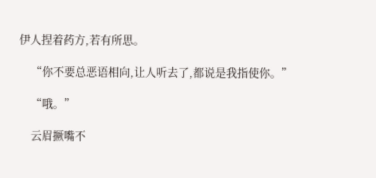伊人捏着药方,若有所思。

    “你不要总恶语相向,让人听去了,都说是我指使你。”

    “哦。”

    云眉撅嘴不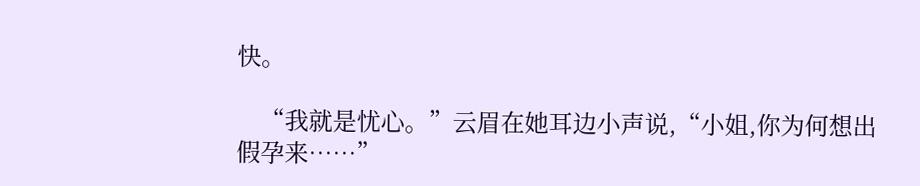快。

    “我就是忧心。”云眉在她耳边小声说,“小姐,你为何想出假孕来……”